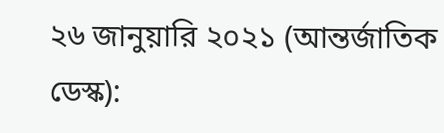২৬ জানুয়ারি ২০২১ (আন্তর্জাতিক ডেস্ক):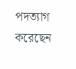পদত্যাগ করেছেন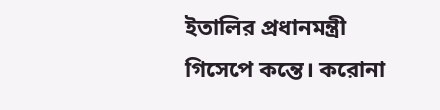ইতালির প্রধানমন্ত্রী গিসেপে কন্তে। করোনা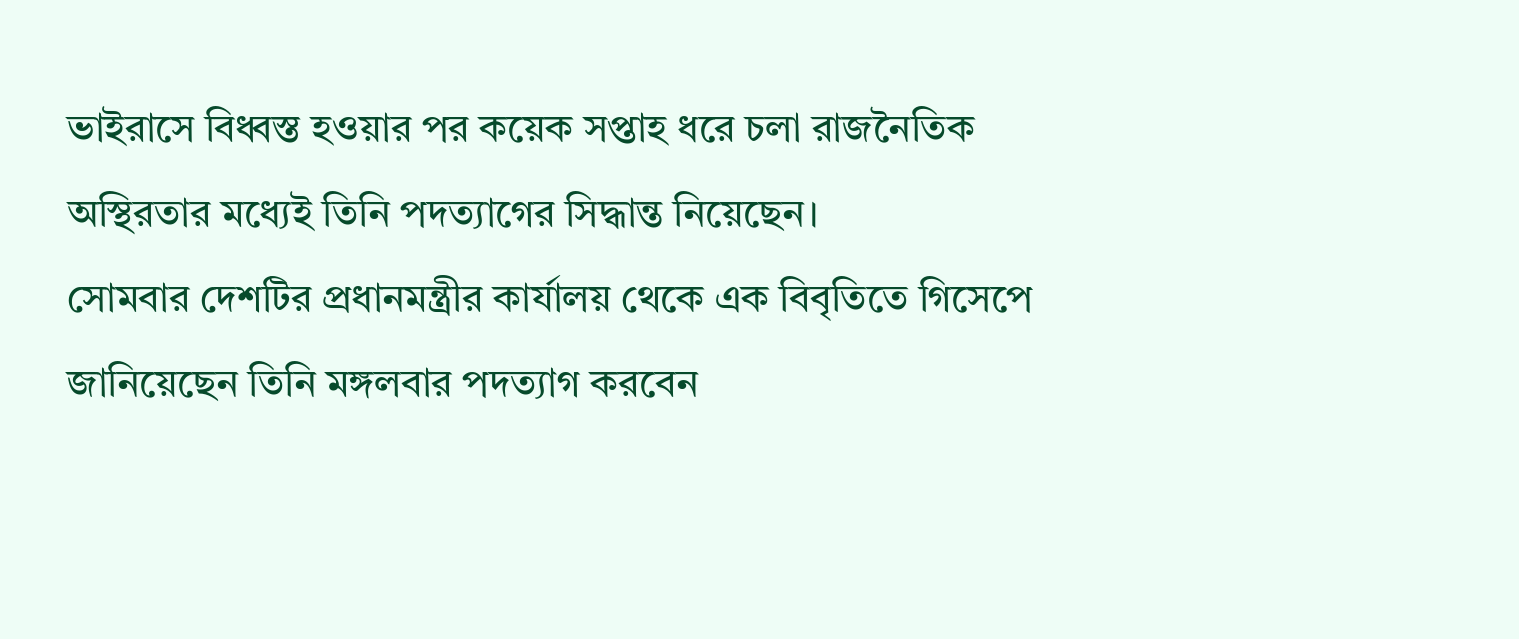ভাইরাসে বিধ্বস্ত হওয়ার পর কয়েক সপ্তাহ ধরে চলা রাজনৈতিক অস্থিরতার মধ্যেই তিনি পদত্যাগের সিদ্ধান্ত নিয়েছেন।
সোমবার দেশটির প্রধানমন্ত্রীর কার্যালয় থেকে এক বিবৃতিতে গিসেপে জানিয়েছেন তিনি মঙ্গলবার পদত্যাগ করবেন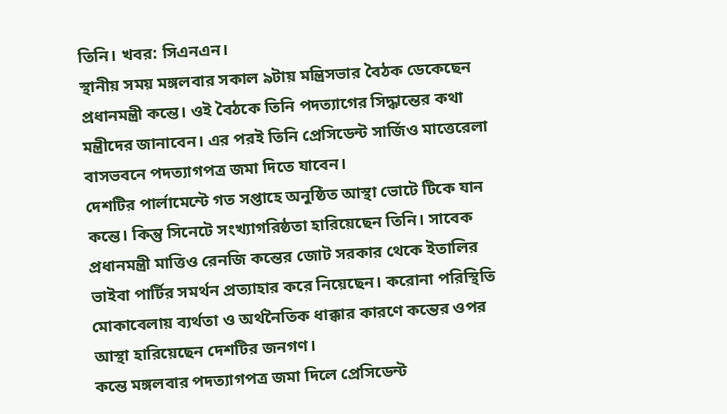তিনি। খবর: সিএনএন।
স্থানীয় সময় মঙ্গলবার সকাল ৯টায় মন্ত্রিসভার বৈঠক ডেকেছেন প্রধানমন্ত্রী কন্তে। ওই বৈঠকে তিনি পদত্যাগের সিদ্ধান্তের কথা মন্ত্রীদের জানাবেন। এর পরই তিনি প্রেসিডেন্ট সার্জিও মাত্তেরেলা বাসভবনে পদত্যাগপত্র জমা দিতে যাবেন।
দেশটির পার্লামেন্টে গত সপ্তাহে অনুষ্ঠিত আস্থা ভোটে টিকে যান কন্তে। কিন্তু সিনেটে সংখ্যাগরিষ্ঠতা হারিয়েছেন তিনি। সাবেক প্রধানমন্ত্রী মাত্তিও রেনজি কন্তের জোট সরকার থেকে ইতালির ভাইবা পার্টির সমর্থন প্রত্যাহার করে নিয়েছেন। করোনা পরিস্থিতি মোকাবেলায় ব্যর্থতা ও অর্থনৈতিক ধাক্কার কারণে কন্তের ওপর আস্থা হারিয়েছেন দেশটির জনগণ।
কন্তে মঙ্গলবার পদত্যাগপত্র জমা দিলে প্রেসিডেন্ট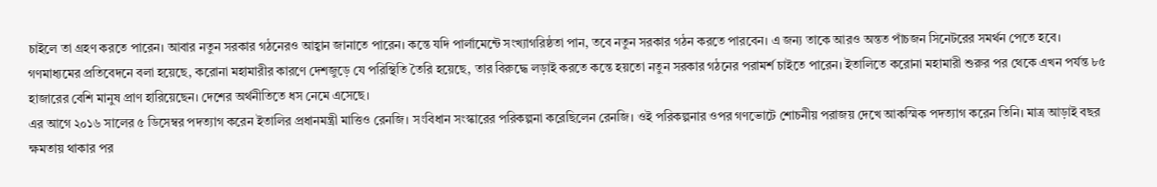চাইলে তা গ্রহণ করতে পারেন। আবার নতুন সরকার গঠনেরও আহ্বান জানাতে পারেন। কন্তে যদি পার্লামেন্টে সংখ্যাগরিষ্ঠতা পান, তবে নতুন সরকার গঠন করতে পারবেন। এ জন্য তাকে আরও অন্তত পাঁচজন সিনেটরের সমর্থন পেতে হবে।
গণমাধ্যমের প্রতিবেদনে বলা হয়েছে, করোনা মহামারীর কারণে দেশজুড়ে যে পরিস্থিতি তৈরি হয়েছে, তার বিরুদ্ধে লড়াই করতে কন্তে হয়তো নতুন সরকার গঠনের পরামর্শ চাইতে পারেন। ইতালিতে করোনা মহামারী শুরুর পর থেকে এখন পর্যন্ত ৮৫ হাজারের বেশি মানুষ প্রাণ হারিয়েছেন। দেশের অর্থনীতিতে ধস নেমে এসেছে।
এর আগে ২০১৬ সালের ৫ ডিসেম্বর পদত্যাগ করেন ইতালির প্রধানমন্ত্রী মাত্তিও রেনজি। সংবিধান সংস্কারের পরিকল্পনা করেছিলেন রেনজি। ওই পরিকল্পনার ওপর গণভোটে শোচনীয় পরাজয় দেখে আকস্মিক পদত্যাগ করেন তিনি। মাত্র আড়াই বছর ক্ষমতায় থাকার পর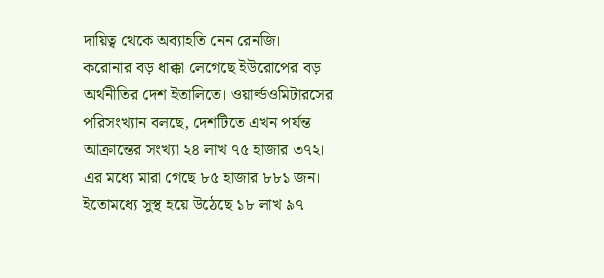দায়িত্ব থেকে অব্যাহতি নেন রেনজি।
করোনার বড় ধাক্কা লেগেছে ইউরোপের বড় অর্থনীতির দেশ ইতালিতে। ওয়ার্ল্ডওমিটারসের পরিসংখ্যান বলছে, দেশটিতে এখন পর্যন্ত আক্রান্তের সংখ্যা ২৪ লাখ ৭৫ হাজার ৩৭২। এর মধ্যে মারা গেছে ৮৫ হাজার ৮৮১ জন। ইতোমধ্যে সুস্থ হয়ে উঠেছে ১৮ লাখ ৯৭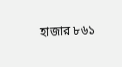হাজার ৮৬১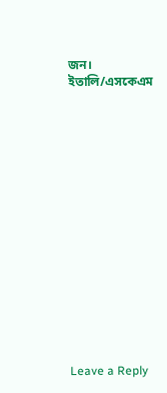জন।
ইতালি/এসকেএম
















Leave a Reply